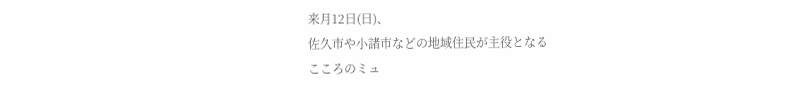来月12日(日)、
佐久市や小諸市などの地域住民が主役となる
こころのミュ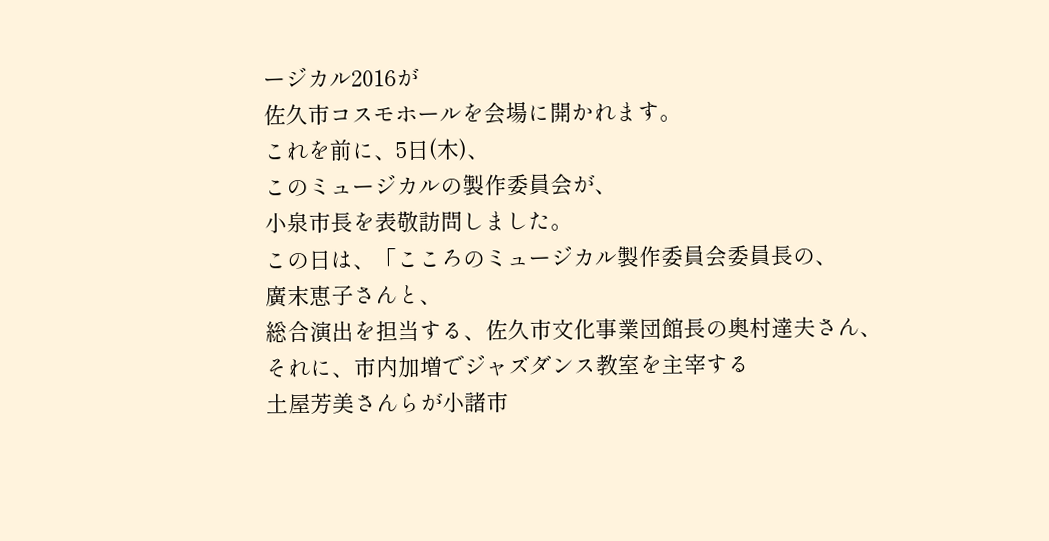ージカル2016が
佐久市コスモホールを会場に開かれます。
これを前に、5日(木)、
このミュージカルの製作委員会が、
小泉市長を表敬訪問しました。
この日は、「こころのミュージカル製作委員会委員長の、
廣末恵子さんと、
総合演出を担当する、佐久市文化事業団館長の奥村達夫さん、
それに、市内加増でジャズダンス教室を主宰する
土屋芳美さんらが小諸市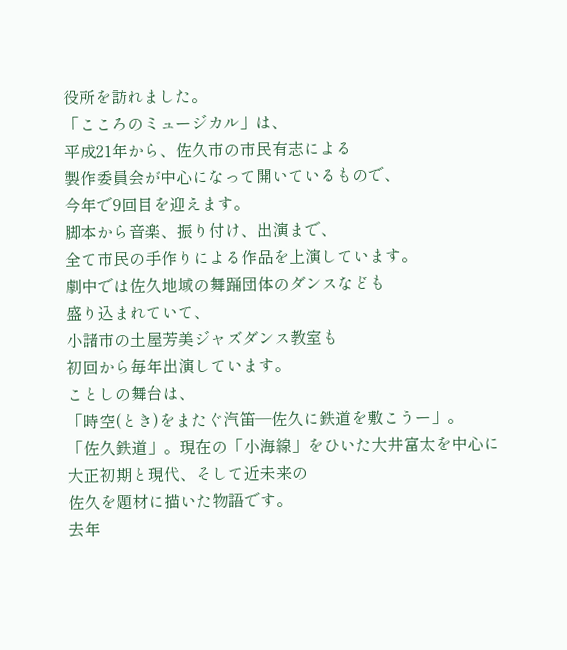役所を訪れました。
「こころのミュージカル」は、
平成21年から、佐久市の市民有志による
製作委員会が中心になって開いているもので、
今年で9回目を迎えます。
脚本から音楽、振り付け、出演まで、
全て市民の手作りによる作品を上演しています。
劇中では佐久地域の舞踊団体のダンスなども
盛り込まれていて、
小諸市の土屋芳美ジャズダンス教室も
初回から毎年出演しています。
ことしの舞台は、
「時空(とき)をまたぐ汽笛―佐久に鉄道を敷こうー」。
「佐久鉄道」。現在の「小海線」をひいた大井富太を中心に
大正初期と現代、そして近未来の
佐久を題材に描いた物語です。
去年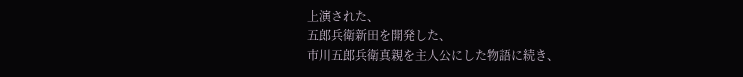上演された、
五郎兵衛新田を開発した、
市川五郎兵衛真親を主人公にした物語に続き、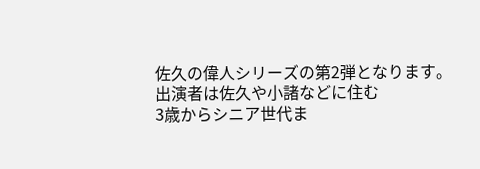佐久の偉人シリーズの第2弾となります。
出演者は佐久や小諸などに住む
3歳からシニア世代ま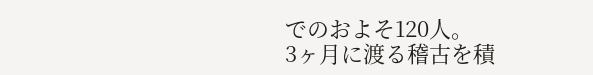でのおよそ120人。
3ヶ月に渡る稽古を積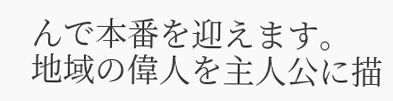んで本番を迎えます。
地域の偉人を主人公に描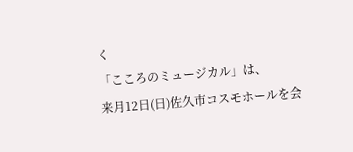く
「こころのミュージカル」は、
来月12日(日)佐久市コスモホールを会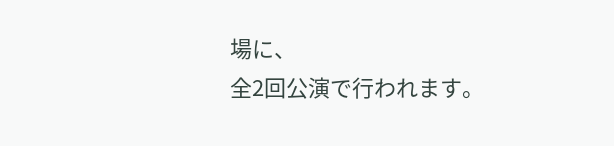場に、
全2回公演で行われます。